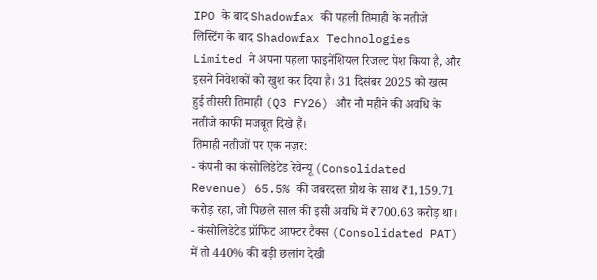IPO के बाद Shadowfax की पहली तिमाही के नतीजे
लिस्टिंग के बाद Shadowfax Technologies Limited ने अपना पहला फाइनेंशियल रिजल्ट पेश किया है, और इसने निवेशकों को खुश कर दिया है। 31 दिसंबर 2025 को खत्म हुई तीसरी तिमाही (Q3 FY26) और नौ महीने की अवधि के नतीजे काफी मजबूत दिखे हैं।
तिमाही नतीजों पर एक नज़र:
- कंपनी का कंसोलिडेटेड रेवेन्यू (Consolidated Revenue) 65.5% की जबरदस्त ग्रोथ के साथ ₹1,159.71 करोड़ रहा, जो पिछले साल की इसी अवधि में ₹700.63 करोड़ था।
- कंसोलिडेटेड प्रॉफिट आफ्टर टैक्स (Consolidated PAT) में तो 440% की बड़ी छलांग देखी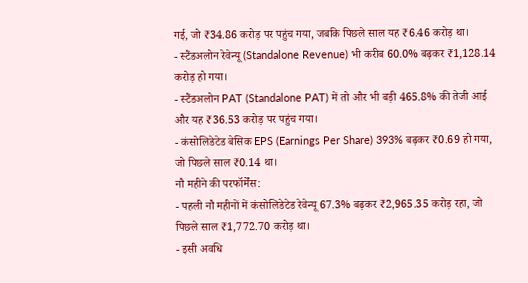गई, जो ₹34.86 करोड़ पर पहुंच गया, जबकि पिछले साल यह ₹6.46 करोड़ था।
- स्टैंडअलोन रेवेन्यू (Standalone Revenue) भी करीब 60.0% बढ़कर ₹1,128.14 करोड़ हो गया।
- स्टैंडअलोन PAT (Standalone PAT) में तो और भी बड़ी 465.8% की तेजी आई और यह ₹36.53 करोड़ पर पहुंच गया।
- कंसोलिडेटेड बेसिक EPS (Earnings Per Share) 393% बढ़कर ₹0.69 हो गया, जो पिछले साल ₹0.14 था।
नौ महीने की परफॉर्मेंस:
- पहली नौ महीनों में कंसोलिडेटेड रेवेन्यू 67.3% बढ़कर ₹2,965.35 करोड़ रहा, जो पिछले साल ₹1,772.70 करोड़ था।
- इसी अवधि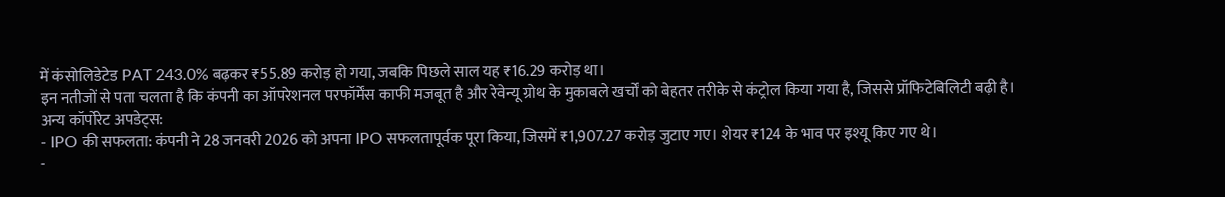में कंसोलिडेटेड PAT 243.0% बढ़कर ₹55.89 करोड़ हो गया, जबकि पिछले साल यह ₹16.29 करोड़ था।
इन नतीजों से पता चलता है कि कंपनी का ऑपरेशनल परफॉर्मेंस काफी मजबूत है और रेवेन्यू ग्रोथ के मुकाबले खर्चों को बेहतर तरीके से कंट्रोल किया गया है, जिससे प्रॉफिटेबिलिटी बढ़ी है।
अन्य कॉर्पोरेट अपडेट्स:
- IPO की सफलता: कंपनी ने 28 जनवरी 2026 को अपना IPO सफलतापूर्वक पूरा किया, जिसमें ₹1,907.27 करोड़ जुटाए गए। शेयर ₹124 के भाव पर इश्यू किए गए थे।
-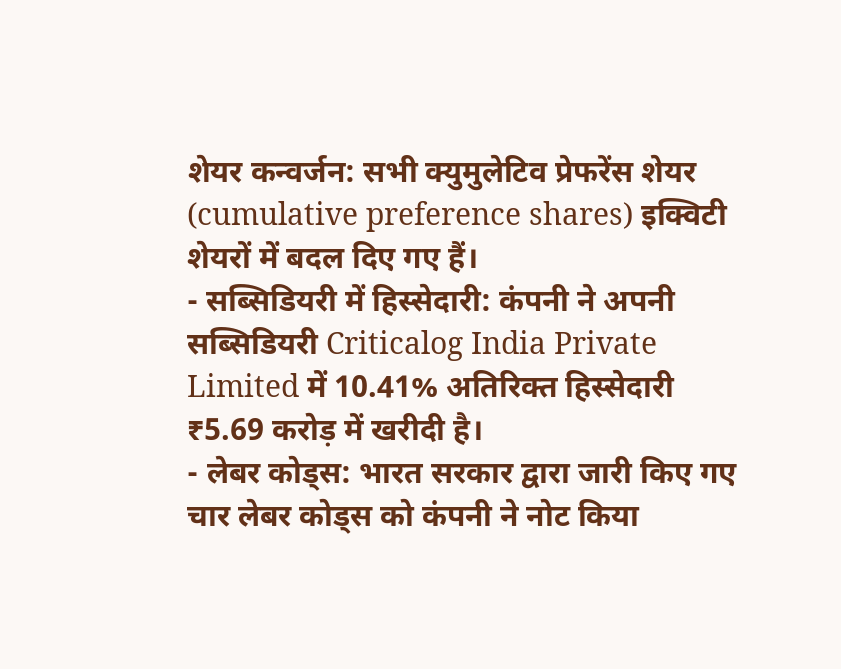शेयर कन्वर्जन: सभी क्युमुलेटिव प्रेफरेंस शेयर (cumulative preference shares) इक्विटी शेयरों में बदल दिए गए हैं।
- सब्सिडियरी में हिस्सेदारी: कंपनी ने अपनी सब्सिडियरी Criticalog India Private Limited में 10.41% अतिरिक्त हिस्सेदारी ₹5.69 करोड़ में खरीदी है।
- लेबर कोड्स: भारत सरकार द्वारा जारी किए गए चार लेबर कोड्स को कंपनी ने नोट किया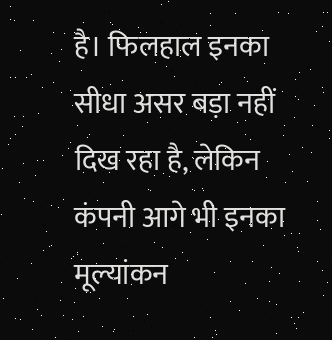है। फिलहाल इनका सीधा असर बड़ा नहीं दिख रहा है, लेकिन कंपनी आगे भी इनका मूल्यांकन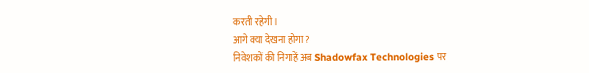करती रहेगी।
आगे क्या देखना होगा?
निवेशकों की निगाहें अब Shadowfax Technologies पर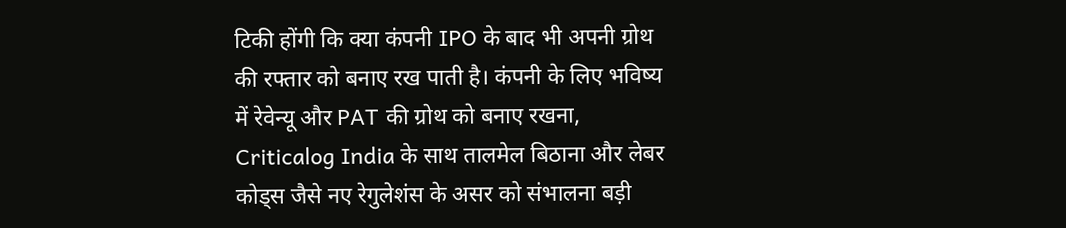टिकी होंगी कि क्या कंपनी IPO के बाद भी अपनी ग्रोथ की रफ्तार को बनाए रख पाती है। कंपनी के लिए भविष्य में रेवेन्यू और PAT की ग्रोथ को बनाए रखना, Criticalog India के साथ तालमेल बिठाना और लेबर कोड्स जैसे नए रेगुलेशंस के असर को संभालना बड़ी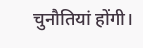चुनौतियां होंगी।